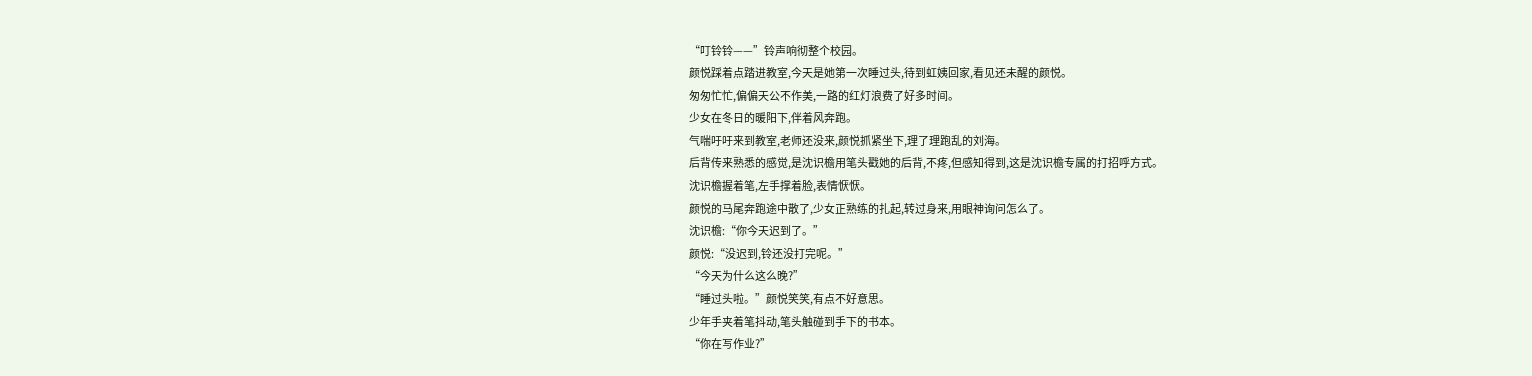“叮铃铃——”铃声响彻整个校园。
颜悦踩着点踏进教室,今天是她第一次睡过头,待到虹姨回家,看见还未醒的颜悦。
匆匆忙忙,偏偏天公不作美,一路的红灯浪费了好多时间。
少女在冬日的暖阳下,伴着风奔跑。
气喘吁吁来到教室,老师还没来,颜悦抓紧坐下,理了理跑乱的刘海。
后背传来熟悉的感觉,是沈识檐用笔头戳她的后背,不疼,但感知得到,这是沈识檐专属的打招呼方式。
沈识檐握着笔,左手撑着脸,表情恹恹。
颜悦的马尾奔跑途中散了,少女正熟练的扎起,转过身来,用眼神询问怎么了。
沈识檐:“你今天迟到了。”
颜悦:“没迟到,铃还没打完呢。”
“今天为什么这么晚?”
“睡过头啦。”颜悦笑笑,有点不好意思。
少年手夹着笔抖动,笔头触碰到手下的书本。
“你在写作业?”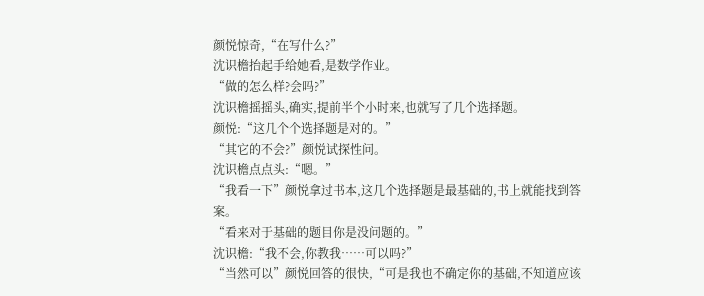颜悦惊奇,“在写什么?”
沈识檐抬起手给她看,是数学作业。
“做的怎么样?会吗?”
沈识檐摇摇头,确实,提前半个小时来,也就写了几个选择题。
颜悦:“这几个个选择题是对的。”
“其它的不会?”颜悦试探性问。
沈识檐点点头:“嗯。”
“我看一下”颜悦拿过书本,这几个选择题是最基础的,书上就能找到答案。
“看来对于基础的题目你是没问题的。”
沈识檐:“我不会,你教我……可以吗?”
“当然可以”颜悦回答的很快,“可是我也不确定你的基础,不知道应该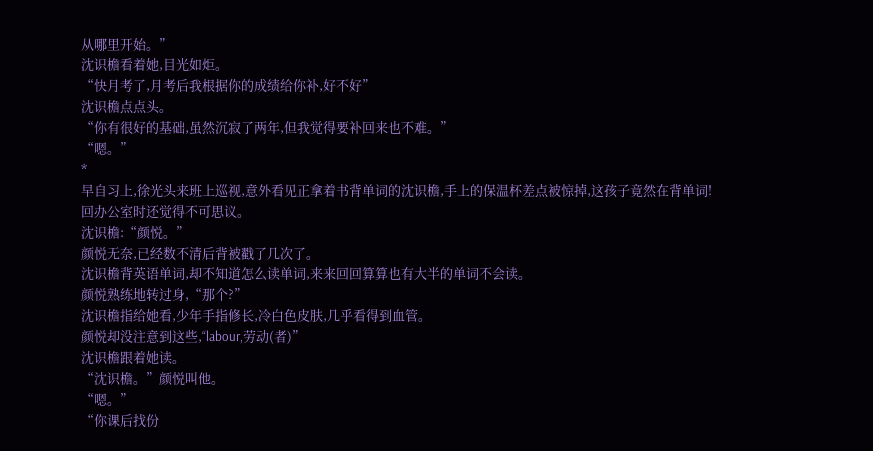从哪里开始。”
沈识檐看着她,目光如炬。
“快月考了,月考后我根据你的成绩给你补,好不好”
沈识檐点点头。
“你有很好的基础,虽然沉寂了两年,但我觉得要补回来也不难。”
“嗯。”
*
早自习上,徐光头来班上巡视,意外看见正拿着书背单词的沈识檐,手上的保温杯差点被惊掉,这孩子竟然在背单词!
回办公室时还觉得不可思议。
沈识檐:“颜悦。”
颜悦无奈,已经数不清后背被戳了几次了。
沈识檐背英语单词,却不知道怎么读单词,来来回回算算也有大半的单词不会读。
颜悦熟练地转过身,“那个?”
沈识檐指给她看,少年手指修长,冷白色皮肤,几乎看得到血管。
颜悦却没注意到这些,“labour,劳动(者)”
沈识檐跟着她读。
“沈识檐。”颜悦叫他。
“嗯。”
“你课后找份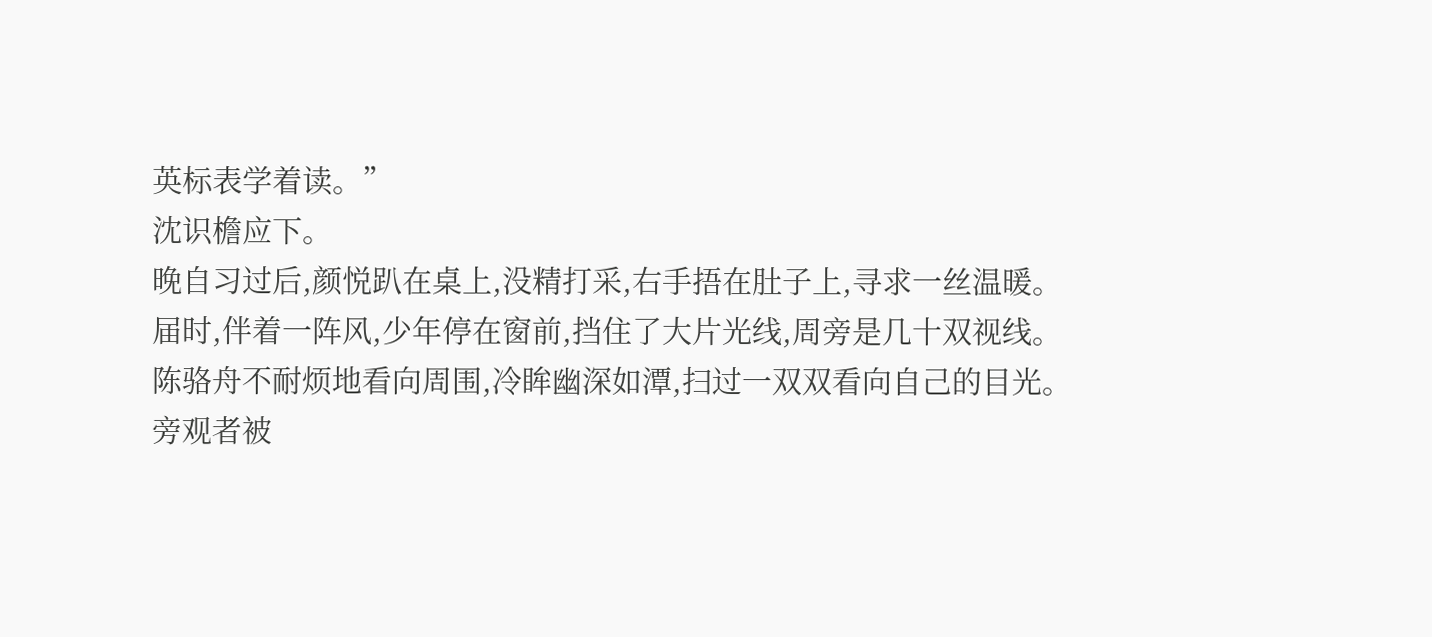英标表学着读。”
沈识檐应下。
晚自习过后,颜悦趴在桌上,没精打采,右手捂在肚子上,寻求一丝温暖。
届时,伴着一阵风,少年停在窗前,挡住了大片光线,周旁是几十双视线。
陈骆舟不耐烦地看向周围,冷眸幽深如潭,扫过一双双看向自己的目光。
旁观者被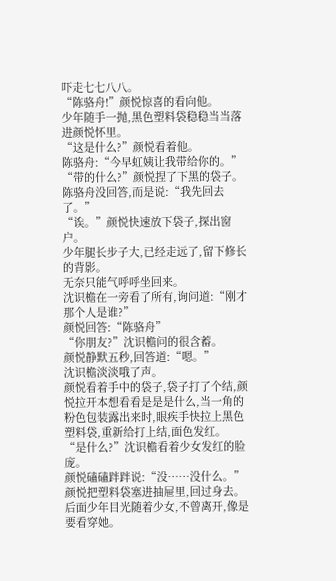吓走七七八八。
“陈骆舟!”颜悦惊喜的看向他。
少年随手一抛,黑色塑料袋稳稳当当落进颜悦怀里。
“这是什么?”颜悦看着他。
陈骆舟:“今早虹姨让我带给你的。”
“带的什么?”颜悦捏了下黑的袋子。
陈骆舟没回答,而是说:“我先回去了。”
“诶。”颜悦快速放下袋子,探出窗户。
少年腿长步子大,已经走远了,留下修长的背影。
无奈只能气呼呼坐回来。
沈识檐在一旁看了所有,询问道:“刚才那个人是谁?”
颜悦回答:“陈骆舟”
“你朋友?”沈识檐问的很含蓄。
颜悦静默五秒,回答道:“嗯。”
沈识檐淡淡哦了声。
颜悦看着手中的袋子,袋子打了个结,颜悦拉开本想看看是是是什么,当一角的粉色包装露出来时,眼疾手快拉上黑色塑料袋,重新给打上结,面色发红。
“是什么?”沈识檐看着少女发红的脸庞。
颜悦磕磕跘跘说:“没……没什么。”
颜悦把塑料袋塞进抽屉里,回过身去。
后面少年目光随着少女,不曾离开,像是要看穿她。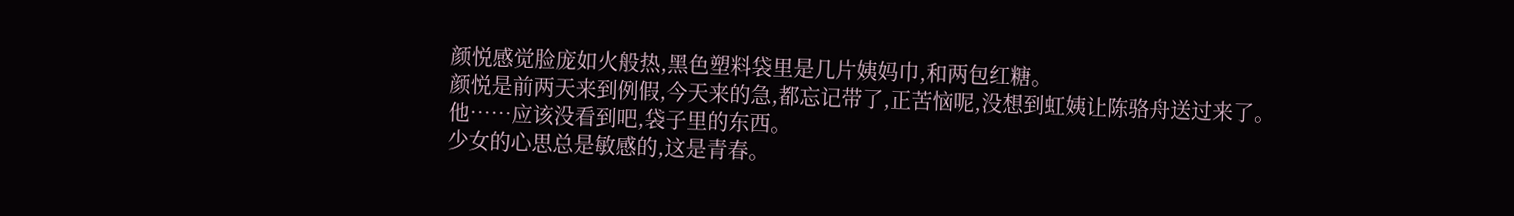颜悦感觉脸庞如火般热,黑色塑料袋里是几片姨妈巾,和两包红糖。
颜悦是前两天来到例假,今天来的急,都忘记带了,正苦恼呢,没想到虹姨让陈骆舟送过来了。
他……应该没看到吧,袋子里的东西。
少女的心思总是敏感的,这是青春。